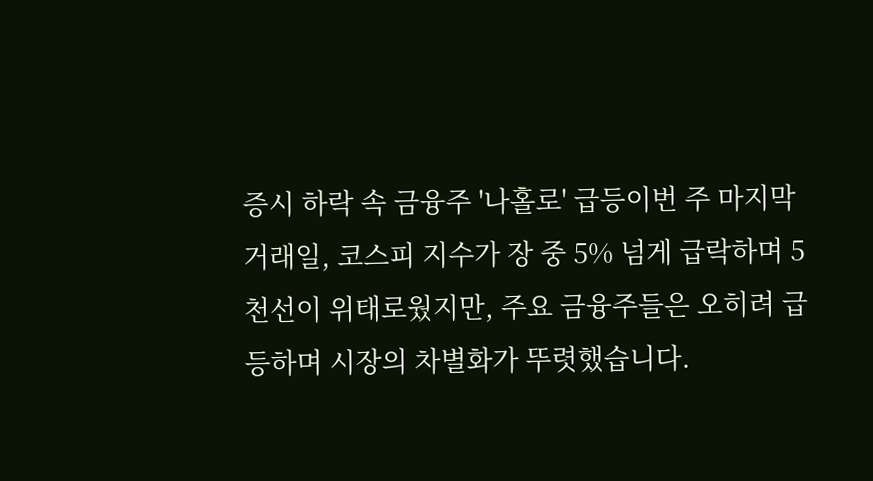증시 하락 속 금융주 '나홀로' 급등이번 주 마지막 거래일, 코스피 지수가 장 중 5% 넘게 급락하며 5천선이 위태로웠지만, 주요 금융주들은 오히려 급등하며 시장의 차별화가 뚜렷했습니다.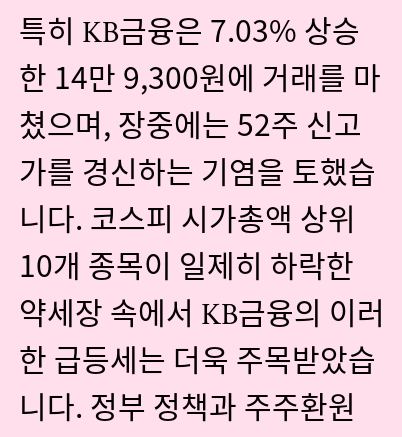특히 KB금융은 7.03% 상승한 14만 9,300원에 거래를 마쳤으며, 장중에는 52주 신고가를 경신하는 기염을 토했습니다. 코스피 시가총액 상위 10개 종목이 일제히 하락한 약세장 속에서 KB금융의 이러한 급등세는 더욱 주목받았습니다. 정부 정책과 주주환원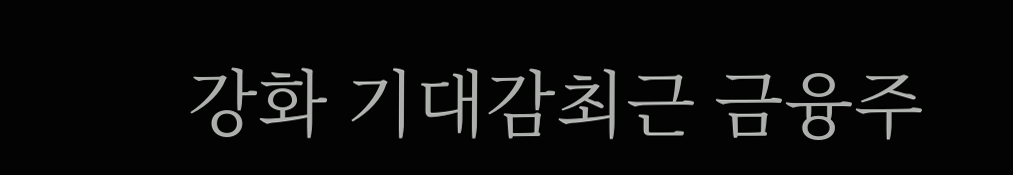강화 기대감최근 금융주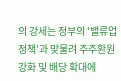의 강세는 정부의 '밸류업 정책'과 맞물려 주주환원 강화 및 배당 확대에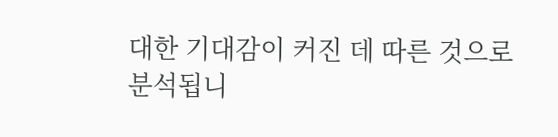대한 기대감이 커진 데 따른 것으로 분석됩니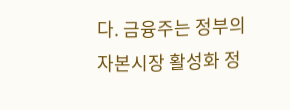다. 금융주는 정부의 자본시장 활성화 정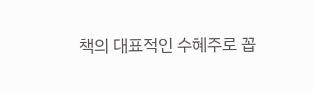책의 대표적인 수혜주로 꼽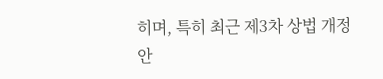히며, 특히 최근 제3차 상법 개정안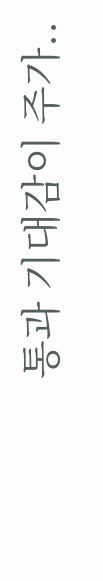통과 기대감이 주가..